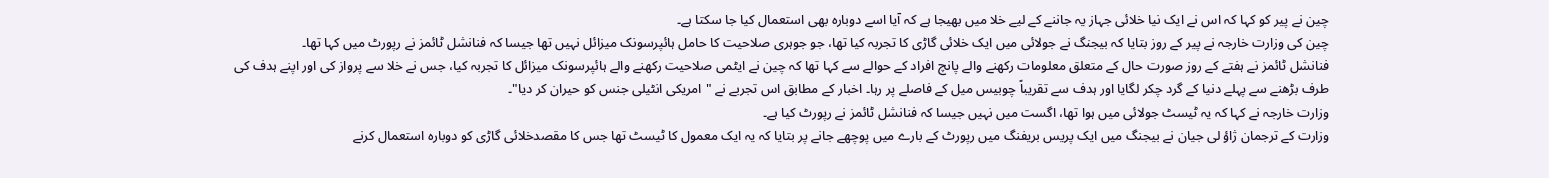چین نے پیر کو کہا کہ اس نے ایک نیا خلائی جہاز یہ جاننے کے لیے خلا میں بھیجا ہے کہ آیا اسے دوبارہ بھی استعمال کیا جا سکتا ہے۔
چین کی وزارت خارجہ نے پیر کے روز بتایا کہ بیجنگ نے جولائی میں ایک خلائی گاڑی کا تجربہ کیا تھا، جو جوہری صلاحیت کا حامل ہائپرسونک میزائل نہیں تھا جیسا کہ فنانشل ٹائمز نے رپورٹ میں کہا تھا۔
فنانشل ٹائمز نے ہفتے کے روز صورت حال کے متعلق معلومات رکھنے والے پانچ افراد کے حوالے سے کہا تھا کہ چین نے ایٹمی صلاحیت رکھنے والے ہائپرسونک میزائل کا تجربہ کیا، جس نے خلا سے پرواز کی اور اپنے ہدف کی طرف بڑھنے سے پہلے دنیا کے گرد چکر لگایا اور ہدف سے تقریباً چوبیس میل کے فاصلے پر رہا۔ اخبار کے مطابق اس تجربے نے "امریکی انٹیلی جنس کو حیران کر دیا"۔
وزارت خارجہ نے کہا کہ یہ ٹیسٹ جولائی میں ہوا تھا، اگست میں نہیں جیسا کہ فنانشل ٹائمز نے رپورٹ کیا ہے۔
وزارت کے ترجمان ژاؤ لی جیان نے بیجنگ میں ایک پریس بریفنگ میں رپورٹ کے بارے میں پوچھے جانے پر بتایا کہ یہ ایک معمول کا ٹیسٹ تھا جس کا مقصدخلائی گاڑی کو دوبارہ استعمال کرنے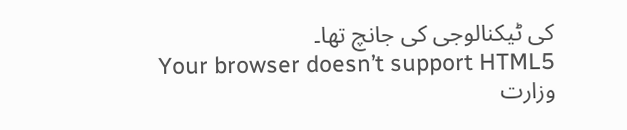کی ٹیکنالوجی کی جانچ تھا۔
Your browser doesn’t support HTML5
وزارت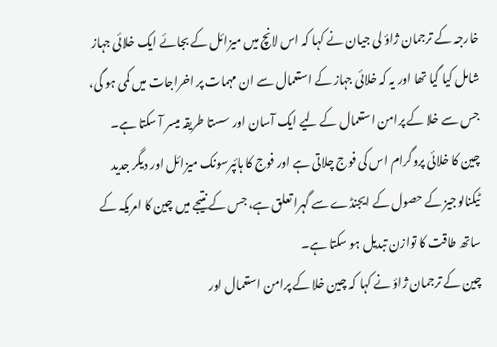خارجہ کے ترجمان ژاؤ لی جیان نے کہا کہ اس لانچ میں میزائل کے بجائے ایک خلائی جہاز شامل کیا گیا تھا اور یہ کہ خلائی جہاز کے استعمال سے ان مہمات پر اخراجات میں کمی ہو گی، جس سے خلا کے پرامن استعمال کے لیے ایک آسان اور سستا طریقہ میسر آ سکتا ہے۔
چین کا خلائی پروگرام اس کی فوج چلاتی ہے اور فوج کا ہائپرسونک میزائل اور دیگر جدید ٹیکنالوجیز کے حصول کے ایجنڈے سے گہرا تعلق ہے، جس کے نتیجے میں چین کا امریکہ کے ساتھ طاقت کا توازن تبدیل ہو سکتا ہے۔
چین کے ترجمان ژاؤ نے کہا کہ چین خلا کے پرامن استعمال اور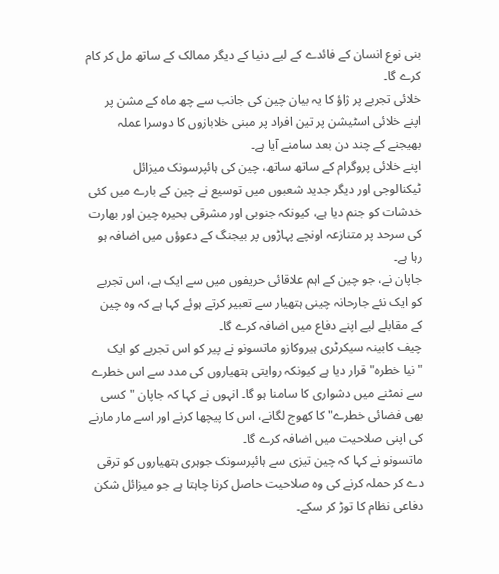بنی نوع انسان کے فائدے کے لیے دنیا کے دیگر ممالک کے ساتھ مل کر کام کرے گا۔
خلائی تجربے پر ژاؤ کا یہ بیان چین کی جانب سے چھ ماہ کے مشن پر اپنے خلائی اسٹیشن پر تین افراد پر مبنی خلابازوں کا دوسرا عملہ بھیجنے کے چند دن بعد سامنے آیا ہے۔
اپنے خلائی پروگرام کے ساتھ ساتھ، چین کی ہائپرسونک میزائل ٹیکنالوجی اور دیگر جدید شعبوں میں توسیع نے چین کے بارے میں کئی خدشات کو جنم دیا ہے، کیونکہ جنوبی اور مشرقی بحیرہ چین اور بھارت کی سرحد پر متنازعہ اونچے پہاڑوں پر بیجنگ کے دعوؤں میں اضافہ ہو رہا ہے۔
جاپان نے، جو چین کے اہم علاقائی حریفوں میں سے ایک ہے، اس تجربے کو ایک نئے جارحانہ چینی ہتھیار سے تعبیر کرتے ہوئے کہا ہے کہ وہ چین کے مقابلے لیے اپنے دفاع میں اضافہ کرے گا۔
چیف کابینہ سیکرٹری ہیروکازو ماتسونو نے پیر کو اس تجربے کو ایک "نیا خطرہ" قرار دیا ہے کیونکہ روایتی ہتھیاروں کی مدد سے اس خطرے سے نمٹنے میں دشواری کا سامنا ہو گا۔ انہوں نے کہا کہ جاپان "کسی بھی فضائی خطرے" کا کھوج لگانے، اس کا پیچھا کرنے اور اسے مار مارنے کی اپنی صلاحیت میں اضافہ کرے گا۔
ماتسونو نے کہا کہ چین تیزی سے ہائپرسونک جوہری ہتھیاروں کو ترقی دے کر حملہ کرنے کی وہ صلاحیت حاصل کرنا چاہتا ہے جو میزائل شکن دفاعی نظام کا توڑ کر سکے۔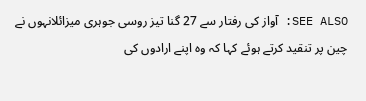SEE ALSO: آواز کی رفتار سے 27 گنا تیز روسی جوہری میزائلانہوں نے چین پر تنقید کرتے ہوئے کہا کہ وہ اپنے ارادوں کی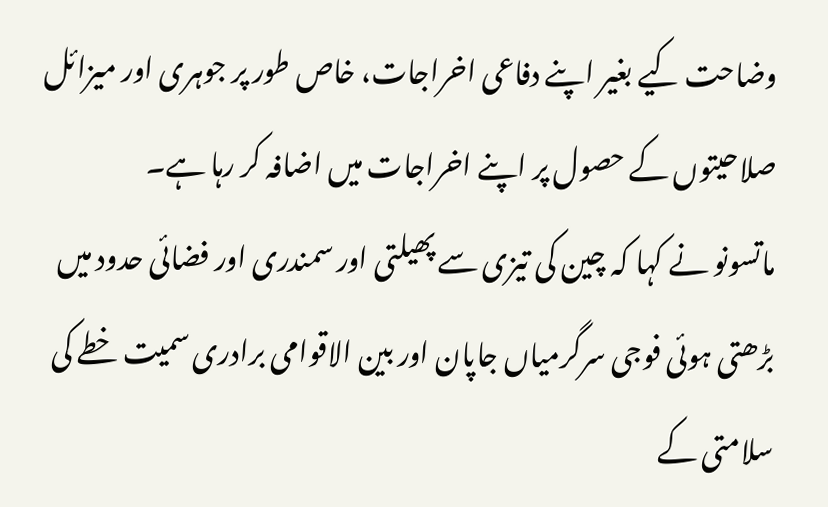وضاحت کیے بغیر اپنے دفاعی اخراجات، خاص طور پر جوہری اور میزائل صلاحیتوں کے حصول پر اپنے اخراجات میں اضافہ کر رہا ہے۔
ماتسونو نے کہا کہ چین کی تیزی سے پھیلتی اور سمندری اور فضائی حدود میں بڑھتی ہوئی فوجی سرگرمیاں جاپان اور بین الاقوامی برادری سمیت خطے کی سلامتی کے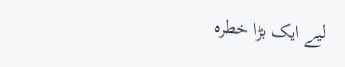لیے ایک بڑا خطرہ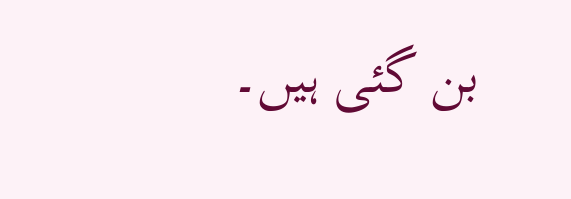بن گئی ہیں۔